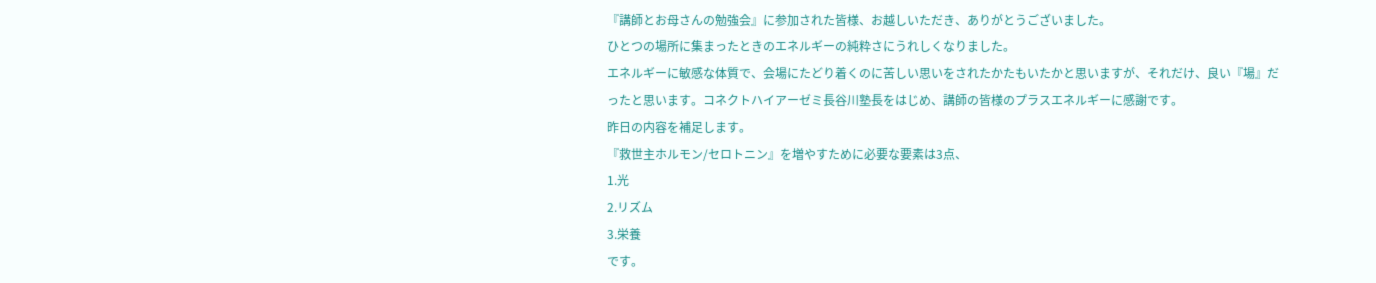『講師とお母さんの勉強会』に参加された皆様、お越しいただき、ありがとうございました。
ひとつの場所に集まったときのエネルギーの純粋さにうれしくなりました。
エネルギーに敏感な体質で、会場にたどり着くのに苦しい思いをされたかたもいたかと思いますが、それだけ、良い『場』だったと思います。コネクトハイアーゼミ長谷川塾長をはじめ、講師の皆様のプラスエネルギーに感謝です。
昨日の内容を補足します。
『救世主ホルモン/セロトニン』を増やすために必要な要素は3点、
1.光
2.リズム
3.栄養
です。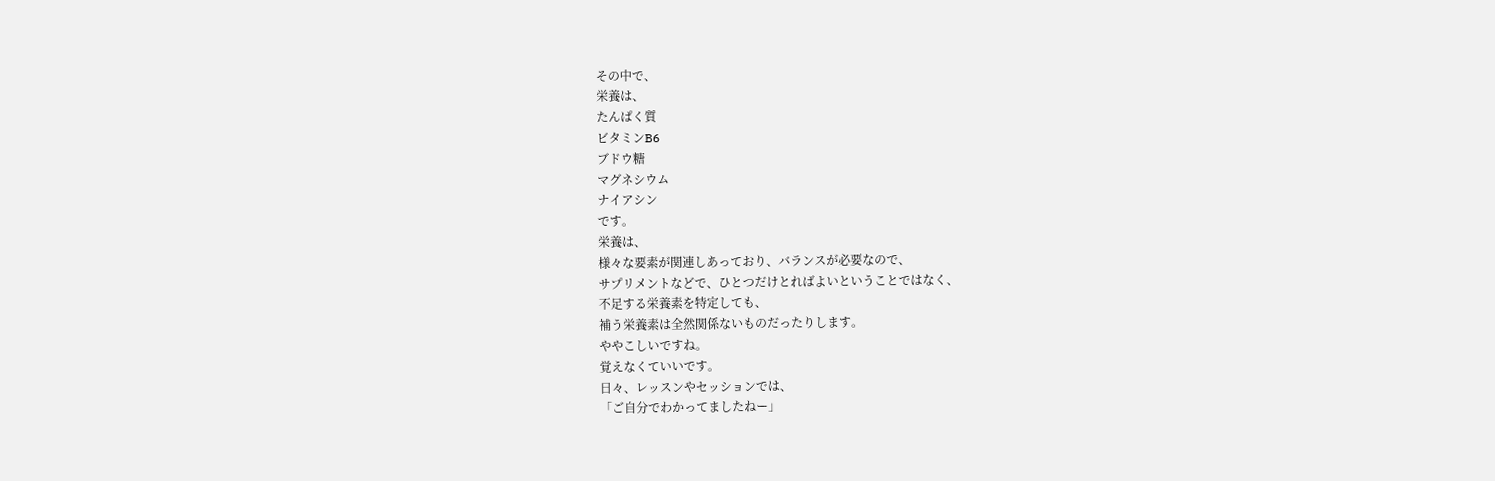その中で、
栄養は、
たんぱく質
ビタミンB6
ブドウ糖
マグネシウム
ナイアシン
です。
栄養は、
様々な要素が関連しあっており、バランスが必要なので、
サプリメントなどで、ひとつだけとればよいということではなく、
不足する栄養素を特定しても、
補う栄養素は全然関係ないものだったりします。
ややこしいですね。
覚えなくていいです。
日々、レッスンやセッションでは、
「ご自分でわかってましたねー」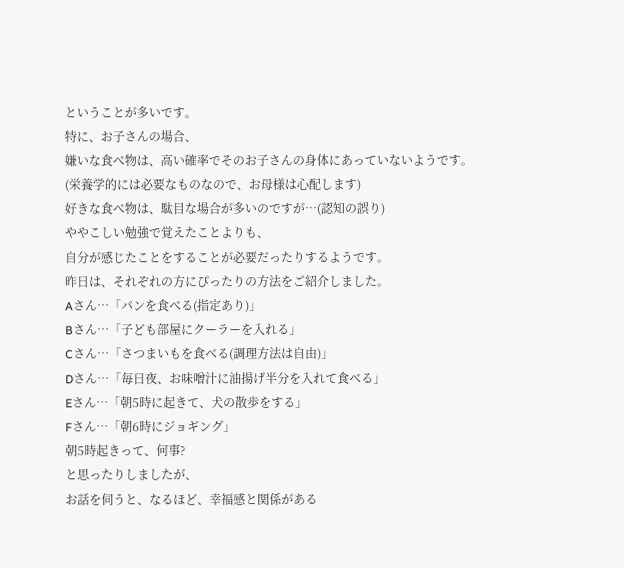ということが多いです。
特に、お子さんの場合、
嫌いな食べ物は、高い確率でそのお子さんの身体にあっていないようです。
(栄養学的には必要なものなので、お母様は心配します)
好きな食べ物は、駄目な場合が多いのですが…(認知の誤り)
ややこしい勉強で覚えたことよりも、
自分が感じたことをすることが必要だったりするようです。
昨日は、それぞれの方にぴったりの方法をご紹介しました。
Aさん…「パンを食べる(指定あり)」
Bさん…「子ども部屋にクーラーを入れる」
Cさん…「さつまいもを食べる(調理方法は自由)」
Dさん…「毎日夜、お味噌汁に油揚げ半分を入れて食べる」
Eさん…「朝5時に起きて、犬の散歩をする」
Fさん…「朝6時にジョギング」
朝5時起きって、何事?
と思ったりしましたが、
お話を伺うと、なるほど、幸福感と関係がある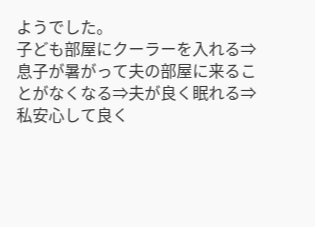ようでした。
子ども部屋にクーラーを入れる⇒息子が暑がって夫の部屋に来ることがなくなる⇒夫が良く眠れる⇒私安心して良く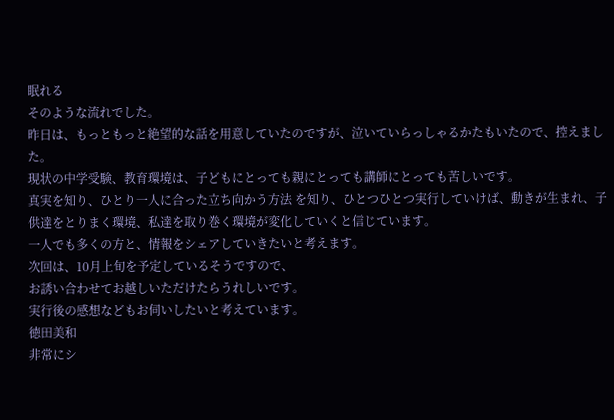眠れる
そのような流れでした。
昨日は、もっともっと絶望的な話を用意していたのですが、泣いていらっしゃるかたもいたので、控えました。
現状の中学受験、教育環境は、子どもにとっても親にとっても講師にとっても苦しいです。
真実を知り、ひとり一人に合った立ち向かう方法 を知り、ひとつひとつ実行していけば、動きが生まれ、子供達をとりまく環境、私達を取り巻く環境が変化していくと信じています。
一人でも多くの方と、情報をシェアしていきたいと考えます。
次回は、10月上旬を予定しているそうですので、
お誘い合わせてお越しいただけたらうれしいです。
実行後の感想などもお伺いしたいと考えています。
徳田美和
非常にシ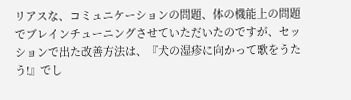リアスな、コミュニケーションの問題、体の機能上の問題でブレインチューニングさせていただいたのですが、セッションで出た改善方法は、『犬の湿疹に向かって歌をうたう!』でし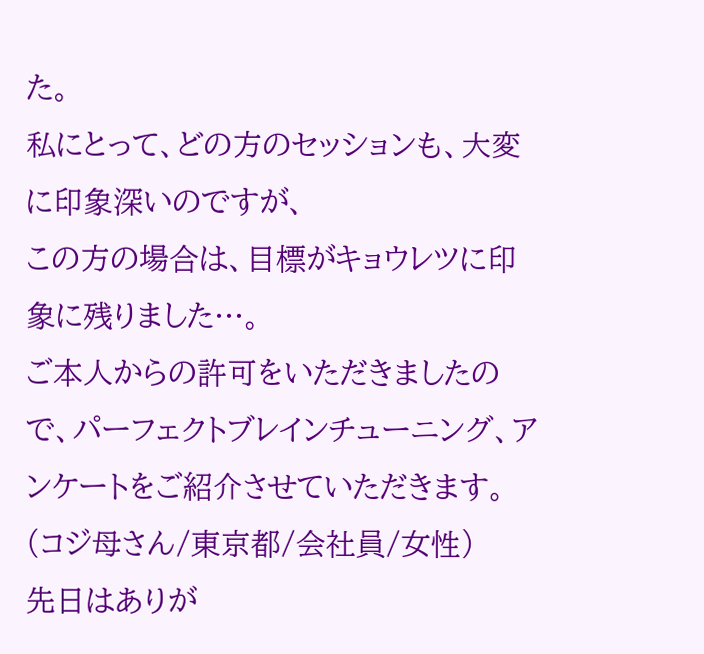た。
私にとって、どの方のセッションも、大変に印象深いのですが、
この方の場合は、目標がキョウレツに印象に残りました…。
ご本人からの許可をいただきましたので、パーフェクトブレインチューニング、アンケートをご紹介させていただきます。
(コジ母さん/東京都/会社員/女性)
先日はありが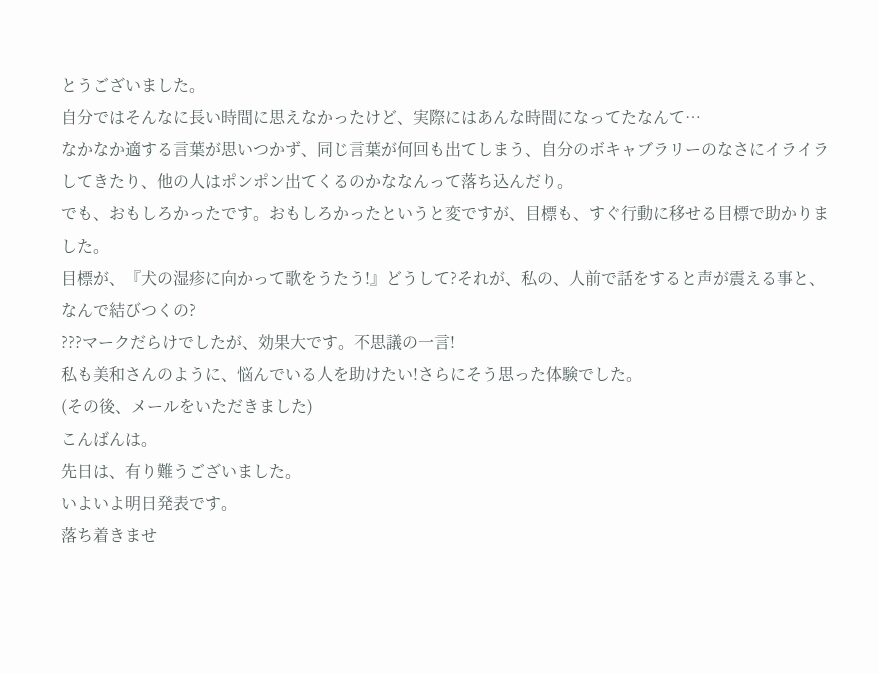とうございました。
自分ではそんなに長い時間に思えなかったけど、実際にはあんな時間になってたなんて…
なかなか適する言葉が思いつかず、同じ言葉が何回も出てしまう、自分のボキャブラリーのなさにイライラしてきたり、他の人はポンポン出てくるのかななんって落ち込んだり。
でも、おもしろかったです。おもしろかったというと変ですが、目標も、すぐ行動に移せる目標で助かりました。
目標が、『犬の湿疹に向かって歌をうたう!』どうして?それが、私の、人前で話をすると声が震える事と、なんで結びつくの?
???マークだらけでしたが、効果大です。不思議の一言!
私も美和さんのように、悩んでいる人を助けたい!さらにそう思った体験でした。
(その後、メールをいただきました)
こんばんは。
先日は、有り難うございました。
いよいよ明日発表です。
落ち着きませ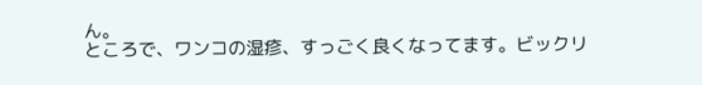ん。
ところで、ワンコの湿疹、すっごく良くなってます。ビックリ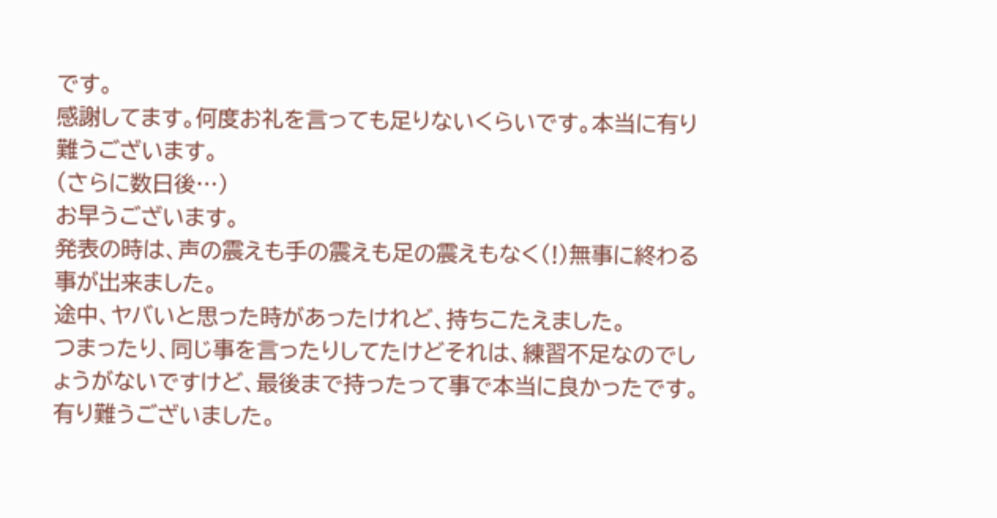です。
感謝してます。何度お礼を言っても足りないくらいです。本当に有り難うございます。
(さらに数日後…)
お早うございます。
発表の時は、声の震えも手の震えも足の震えもなく(!)無事に終わる事が出来ました。
途中、ヤバいと思った時があったけれど、持ちこたえました。
つまったり、同じ事を言ったりしてたけどそれは、練習不足なのでしょうがないですけど、最後まで持ったって事で本当に良かったです。
有り難うございました。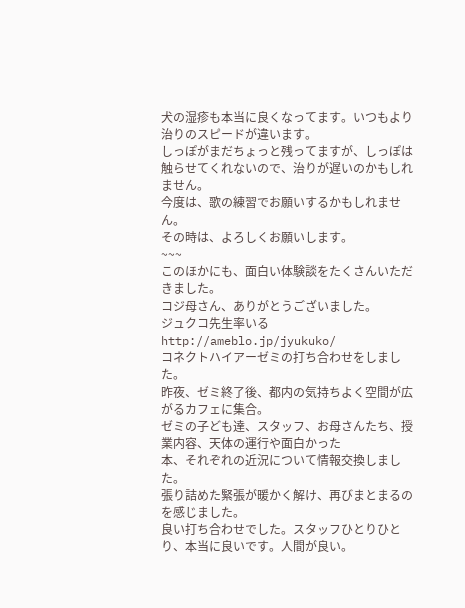犬の湿疹も本当に良くなってます。いつもより治りのスピードが違います。
しっぽがまだちょっと残ってますが、しっぽは触らせてくれないので、治りが遅いのかもしれません。
今度は、歌の練習でお願いするかもしれません。
その時は、よろしくお願いします。
~~~
このほかにも、面白い体験談をたくさんいただきました。
コジ母さん、ありがとうございました。
ジュクコ先生率いる
http://ameblo.jp/jyukuko/
コネクトハイアーゼミの打ち合わせをしました。
昨夜、ゼミ終了後、都内の気持ちよく空間が広がるカフェに集合。
ゼミの子ども達、スタッフ、お母さんたち、授業内容、天体の運行や面白かった
本、それぞれの近況について情報交換しました。
張り詰めた緊張が暖かく解け、再びまとまるのを感じました。
良い打ち合わせでした。スタッフひとりひとり、本当に良いです。人間が良い。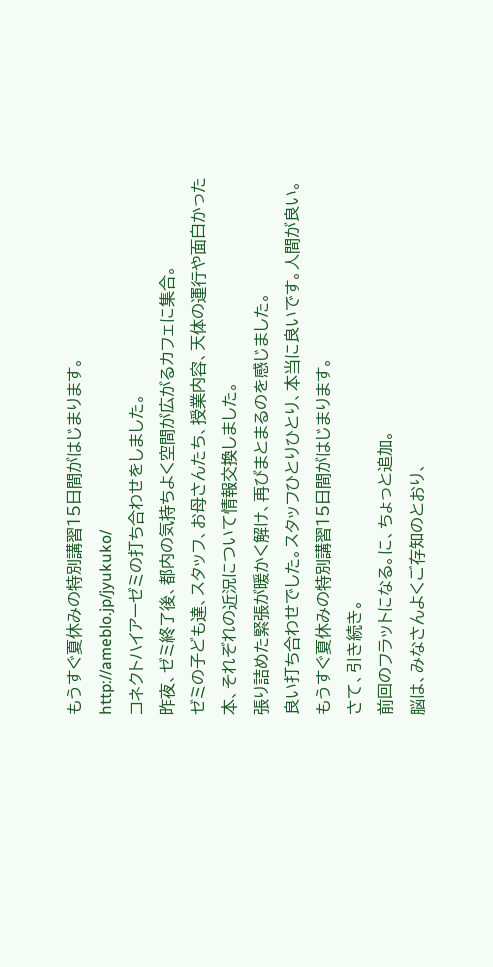もうすぐ夏休みの特別講習15日間がはじまります。
http://ameblo.jp/jyukuko/
コネクトハイアーゼミの打ち合わせをしました。
昨夜、ゼミ終了後、都内の気持ちよく空間が広がるカフェに集合。
ゼミの子ども達、スタッフ、お母さんたち、授業内容、天体の運行や面白かった
本、それぞれの近況について情報交換しました。
張り詰めた緊張が暖かく解け、再びまとまるのを感じました。
良い打ち合わせでした。スタッフひとりひとり、本当に良いです。人間が良い。
もうすぐ夏休みの特別講習15日間がはじまります。
さて、引き続き。
前回のフラットになる。に、ちょっと追加。
脳は、みなさんよくご存知のとおり、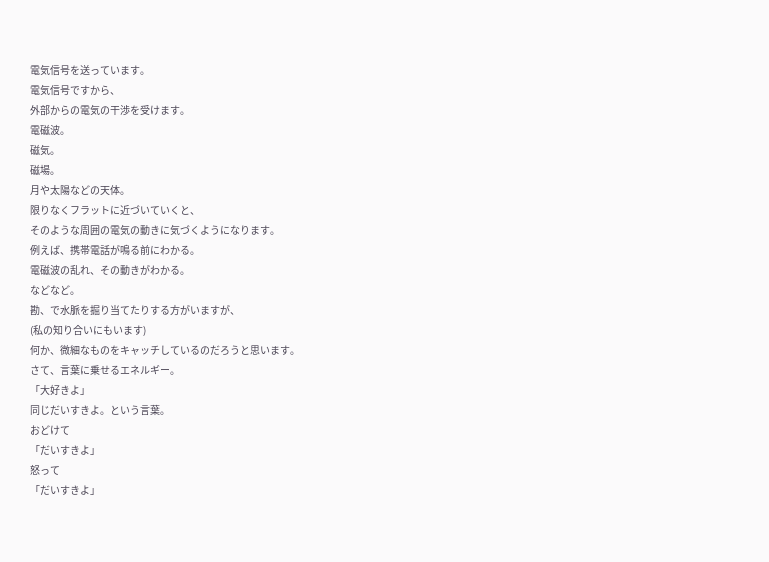電気信号を送っています。
電気信号ですから、
外部からの電気の干渉を受けます。
電磁波。
磁気。
磁場。
月や太陽などの天体。
限りなくフラットに近づいていくと、
そのような周囲の電気の動きに気づくようになります。
例えば、携帯電話が鳴る前にわかる。
電磁波の乱れ、その動きがわかる。
などなど。
勘、で水脈を掘り当てたりする方がいますが、
(私の知り合いにもいます)
何か、微細なものをキャッチしているのだろうと思います。
さて、言葉に乗せるエネルギー。
「大好きよ」
同じだいすきよ。という言葉。
おどけて
「だいすきよ」
怒って
「だいすきよ」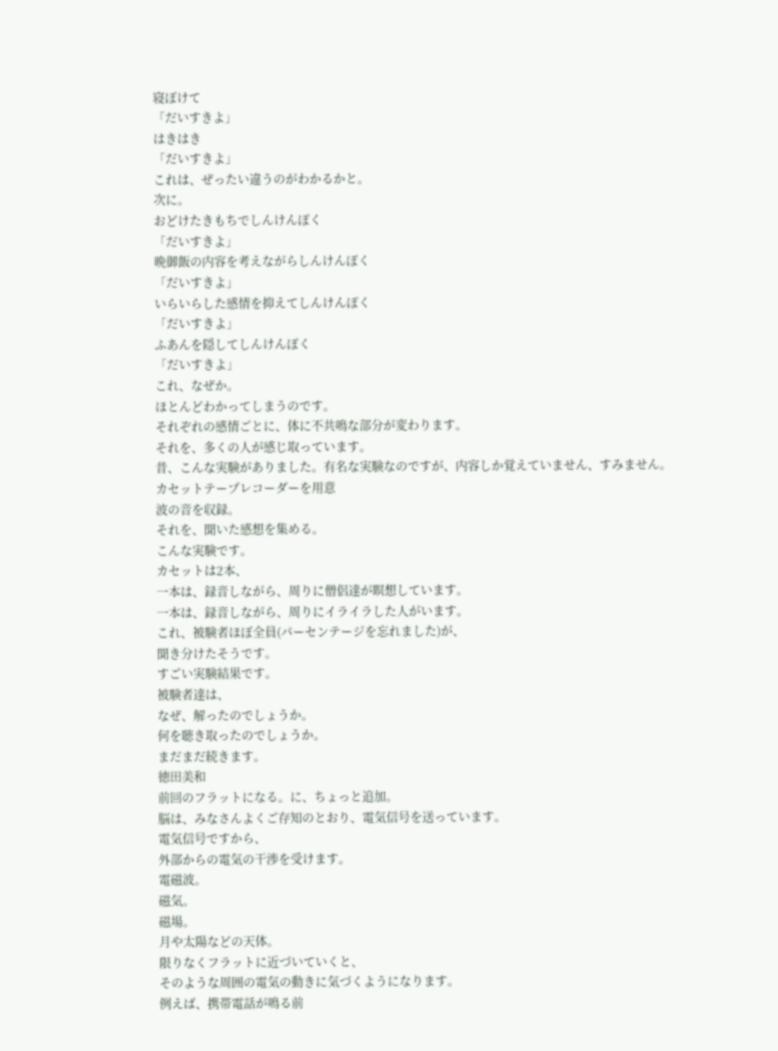寝ぼけて
「だいすきよ」
はきはき
「だいすきよ」
これは、ぜったい違うのがわかるかと。
次に。
おどけたきもちでしんけんぽく
「だいすきよ」
晩御飯の内容を考えながらしんけんぽく
「だいすきよ」
いらいらした感情を抑えてしんけんぽく
「だいすきよ」
ふあんを隠してしんけんぽく
「だいすきよ」
これ、なぜか。
ほとんどわかってしまうのです。
それぞれの感情ごとに、体に不共鳴な部分が変わります。
それを、多くの人が感じ取っています。
昔、こんな実験がありました。有名な実験なのですが、内容しか覚えていません、すみません。
カセットテープレコーダーを用意
波の音を収録。
それを、聞いた感想を集める。
こんな実験です。
カセットは2本、
一本は、録音しながら、周りに僧侶達が瞑想しています。
一本は、録音しながら、周りにイライラした人がいます。
これ、被験者ほぼ全員(パーセンテージを忘れました)が、
聞き分けたそうです。
すごい実験結果です。
被験者達は、
なぜ、解ったのでしょうか。
何を聴き取ったのでしょうか。
まだまだ続きます。
徳田美和
前回のフラットになる。に、ちょっと追加。
脳は、みなさんよくご存知のとおり、電気信号を送っています。
電気信号ですから、
外部からの電気の干渉を受けます。
電磁波。
磁気。
磁場。
月や太陽などの天体。
限りなくフラットに近づいていくと、
そのような周囲の電気の動きに気づくようになります。
例えば、携帯電話が鳴る前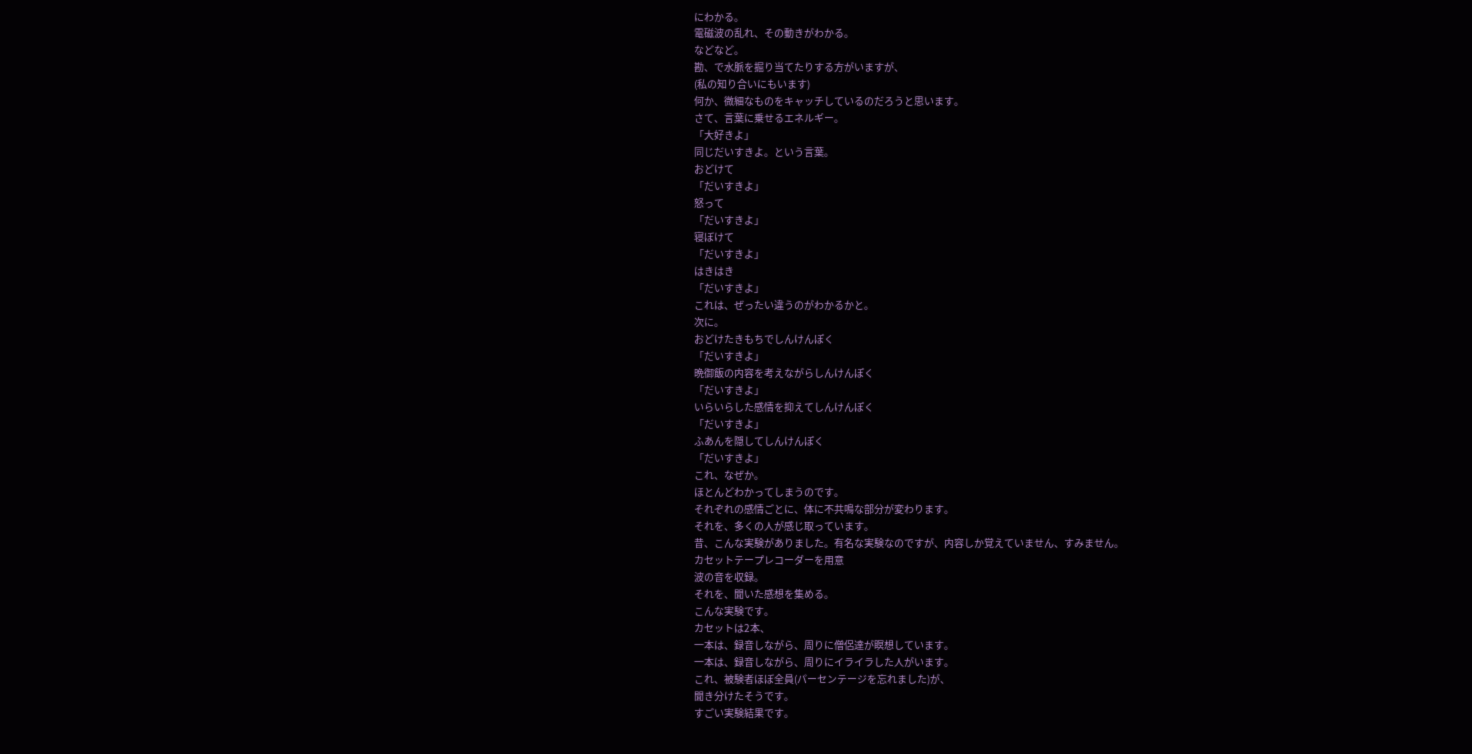にわかる。
電磁波の乱れ、その動きがわかる。
などなど。
勘、で水脈を掘り当てたりする方がいますが、
(私の知り合いにもいます)
何か、微細なものをキャッチしているのだろうと思います。
さて、言葉に乗せるエネルギー。
「大好きよ」
同じだいすきよ。という言葉。
おどけて
「だいすきよ」
怒って
「だいすきよ」
寝ぼけて
「だいすきよ」
はきはき
「だいすきよ」
これは、ぜったい違うのがわかるかと。
次に。
おどけたきもちでしんけんぽく
「だいすきよ」
晩御飯の内容を考えながらしんけんぽく
「だいすきよ」
いらいらした感情を抑えてしんけんぽく
「だいすきよ」
ふあんを隠してしんけんぽく
「だいすきよ」
これ、なぜか。
ほとんどわかってしまうのです。
それぞれの感情ごとに、体に不共鳴な部分が変わります。
それを、多くの人が感じ取っています。
昔、こんな実験がありました。有名な実験なのですが、内容しか覚えていません、すみません。
カセットテープレコーダーを用意
波の音を収録。
それを、聞いた感想を集める。
こんな実験です。
カセットは2本、
一本は、録音しながら、周りに僧侶達が瞑想しています。
一本は、録音しながら、周りにイライラした人がいます。
これ、被験者ほぼ全員(パーセンテージを忘れました)が、
聞き分けたそうです。
すごい実験結果です。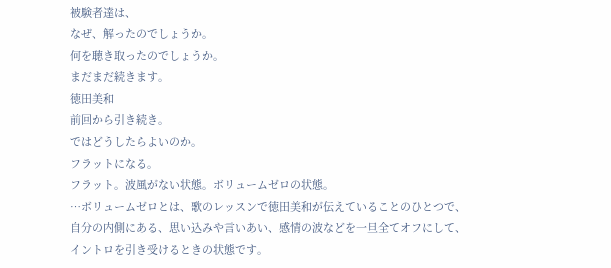被験者達は、
なぜ、解ったのでしょうか。
何を聴き取ったのでしょうか。
まだまだ続きます。
徳田美和
前回から引き続き。
ではどうしたらよいのか。
フラットになる。
フラット。波風がない状態。ボリュームゼロの状態。
…ボリュームゼロとは、歌のレッスンで徳田美和が伝えていることのひとつで、
自分の内側にある、思い込みや言いあい、感情の波などを一旦全てオフにして、
イントロを引き受けるときの状態です。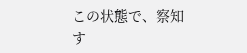この状態で、察知す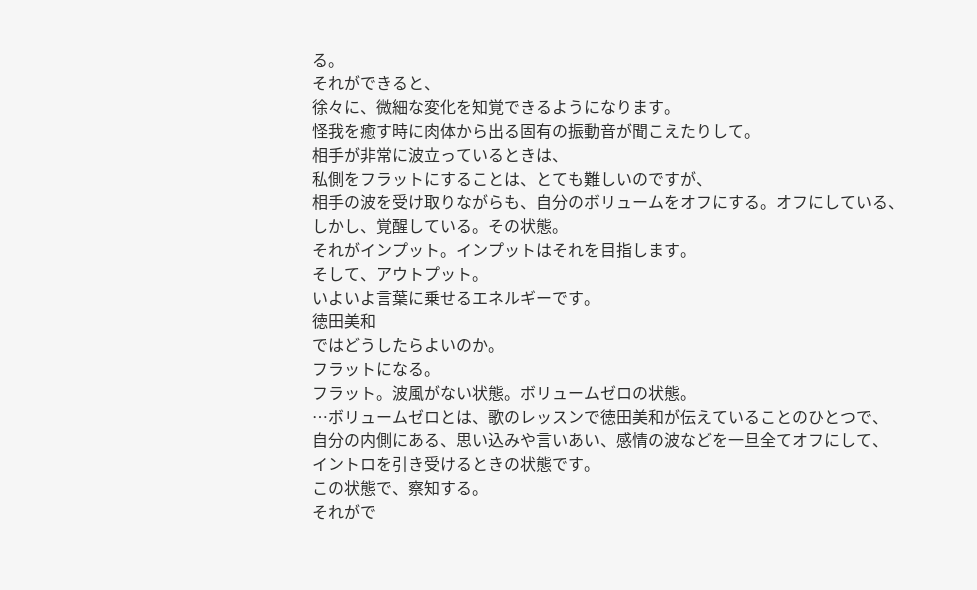る。
それができると、
徐々に、微細な変化を知覚できるようになります。
怪我を癒す時に肉体から出る固有の振動音が聞こえたりして。
相手が非常に波立っているときは、
私側をフラットにすることは、とても難しいのですが、
相手の波を受け取りながらも、自分のボリュームをオフにする。オフにしている、
しかし、覚醒している。その状態。
それがインプット。インプットはそれを目指します。
そして、アウトプット。
いよいよ言葉に乗せるエネルギーです。
徳田美和
ではどうしたらよいのか。
フラットになる。
フラット。波風がない状態。ボリュームゼロの状態。
…ボリュームゼロとは、歌のレッスンで徳田美和が伝えていることのひとつで、
自分の内側にある、思い込みや言いあい、感情の波などを一旦全てオフにして、
イントロを引き受けるときの状態です。
この状態で、察知する。
それがで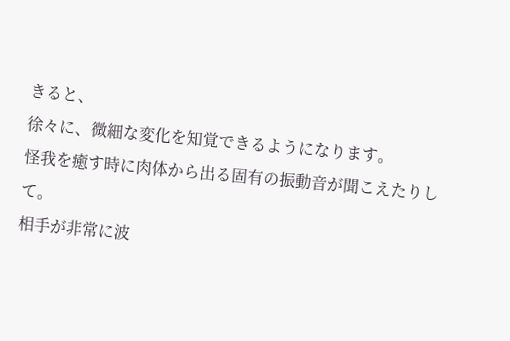きると、
徐々に、微細な変化を知覚できるようになります。
怪我を癒す時に肉体から出る固有の振動音が聞こえたりして。
相手が非常に波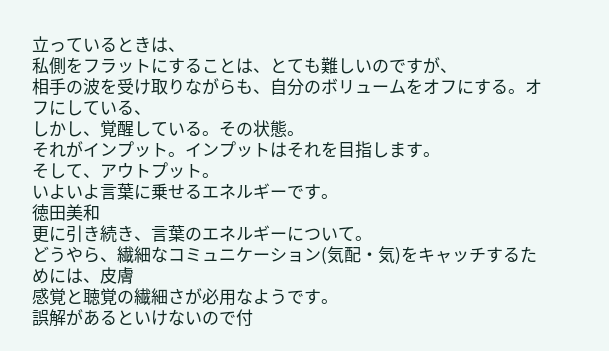立っているときは、
私側をフラットにすることは、とても難しいのですが、
相手の波を受け取りながらも、自分のボリュームをオフにする。オフにしている、
しかし、覚醒している。その状態。
それがインプット。インプットはそれを目指します。
そして、アウトプット。
いよいよ言葉に乗せるエネルギーです。
徳田美和
更に引き続き、言葉のエネルギーについて。
どうやら、繊細なコミュニケーション(気配・気)をキャッチするためには、皮膚
感覚と聴覚の繊細さが必用なようです。
誤解があるといけないので付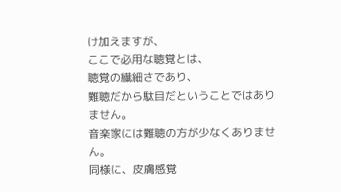け加えますが、
ここで必用な聴覚とは、
聴覚の繊細さであり、
難聴だから駄目だということではありません。
音楽家には難聴の方が少なくありません。
同様に、皮膚感覚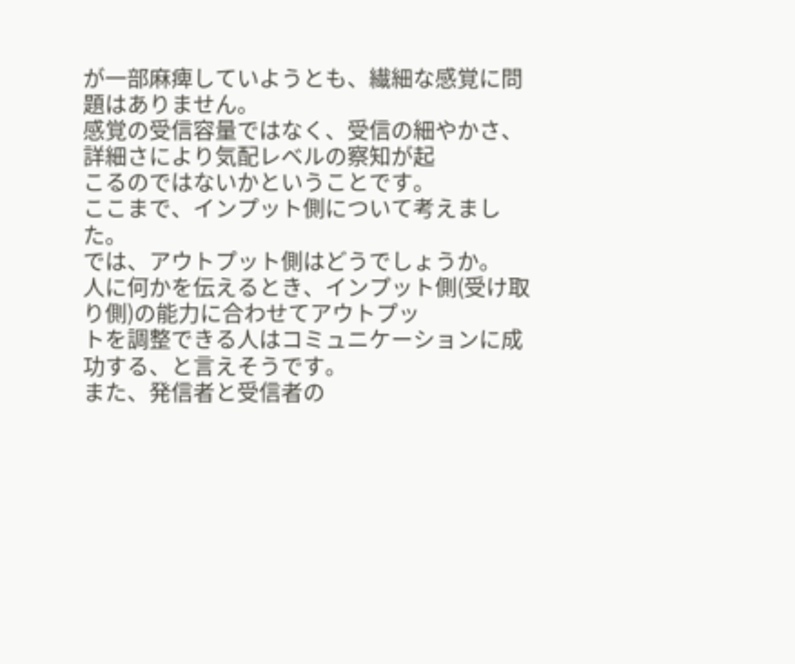が一部麻痺していようとも、繊細な感覚に問題はありません。
感覚の受信容量ではなく、受信の細やかさ、詳細さにより気配レベルの察知が起
こるのではないかということです。
ここまで、インプット側について考えました。
では、アウトプット側はどうでしょうか。
人に何かを伝えるとき、インプット側(受け取り側)の能力に合わせてアウトプッ
トを調整できる人はコミュニケーションに成功する、と言えそうです。
また、発信者と受信者の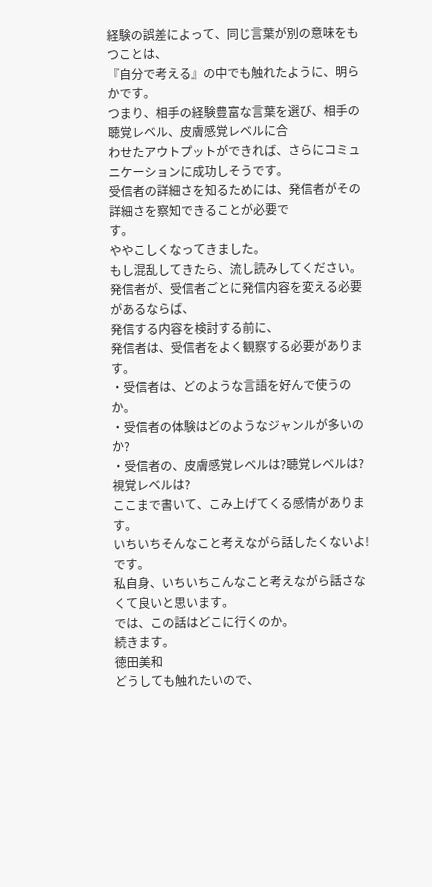経験の誤差によって、同じ言葉が別の意味をもつことは、
『自分で考える』の中でも触れたように、明らかです。
つまり、相手の経験豊富な言葉を選び、相手の聴覚レベル、皮膚感覚レベルに合
わせたアウトプットができれば、さらにコミュニケーションに成功しそうです。
受信者の詳細さを知るためには、発信者がその詳細さを察知できることが必要で
す。
ややこしくなってきました。
もし混乱してきたら、流し読みしてください。
発信者が、受信者ごとに発信内容を変える必要があるならば、
発信する内容を検討する前に、
発信者は、受信者をよく観察する必要があります。
・受信者は、どのような言語を好んで使うのか。
・受信者の体験はどのようなジャンルが多いのか?
・受信者の、皮膚感覚レベルは?聴覚レベルは?視覚レベルは?
ここまで書いて、こみ上げてくる感情があります。
いちいちそんなこと考えながら話したくないよ!です。
私自身、いちいちこんなこと考えながら話さなくて良いと思います。
では、この話はどこに行くのか。
続きます。
徳田美和
どうしても触れたいので、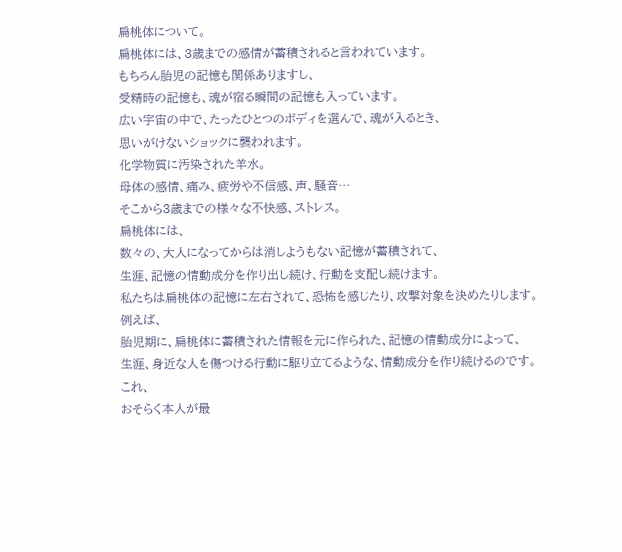扁桃体について。
扁桃体には、3歳までの感情が蓄積されると言われています。
もちろん胎児の記憶も関係ありますし、
受精時の記憶も、魂が宿る瞬間の記憶も入っています。
広い宇宙の中で、たったひとつのボディを選んで、魂が入るとき、
思いがけないショックに襲われます。
化学物質に汚染された羊水。
母体の感情、痛み、疲労や不信感、声、騒音…
そこから3歳までの様々な不快感、ストレス。
扁桃体には、
数々の、大人になってからは消しようもない記憶が蓄積されて、
生涯、記憶の情動成分を作り出し続け、行動を支配し続けます。
私たちは扁桃体の記憶に左右されて、恐怖を感じたり、攻撃対象を決めたりします。
例えば、
胎児期に、扁桃体に蓄積された情報を元に作られた、記憶の情動成分によって、
生涯、身近な人を傷つける行動に駆り立てるような、情動成分を作り続けるのです。
これ、
おそらく本人が最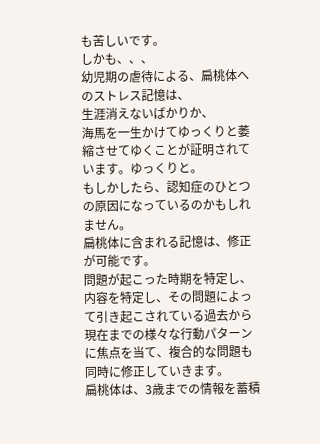も苦しいです。
しかも、、、
幼児期の虐待による、扁桃体へのストレス記憶は、
生涯消えないばかりか、
海馬を一生かけてゆっくりと萎縮させてゆくことが証明されています。ゆっくりと。
もしかしたら、認知症のひとつの原因になっているのかもしれません。
扁桃体に含まれる記憶は、修正が可能です。
問題が起こった時期を特定し、内容を特定し、その問題によって引き起こされている過去から現在までの様々な行動パターンに焦点を当て、複合的な問題も同時に修正していきます。
扁桃体は、3歳までの情報を蓄積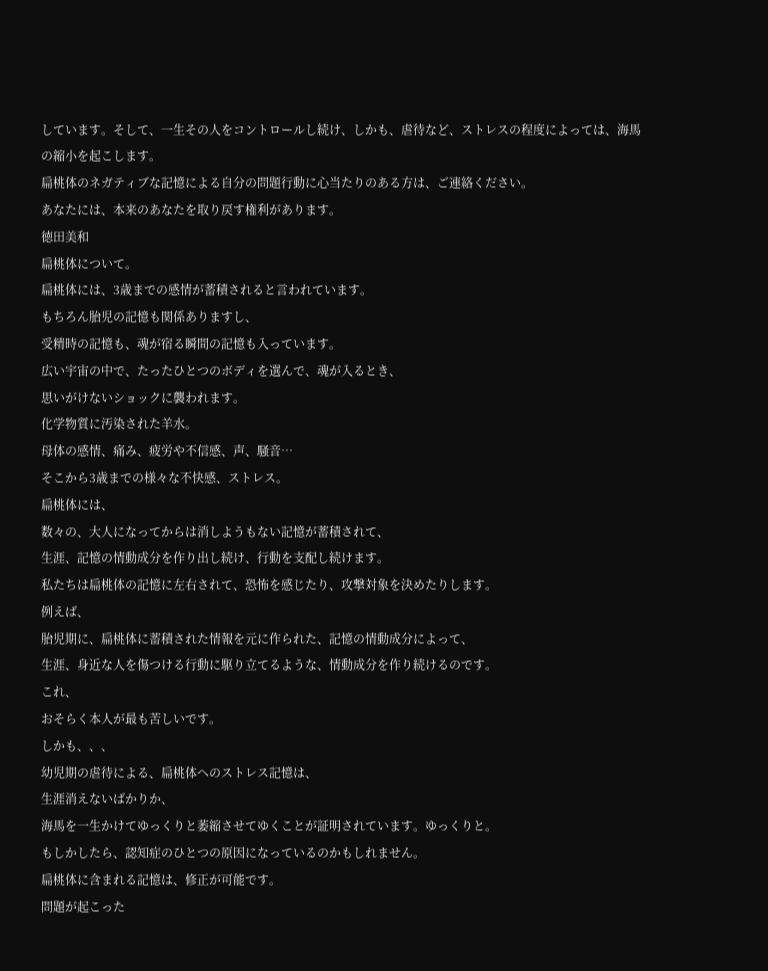しています。そして、一生その人をコントロールし続け、しかも、虐待など、ストレスの程度によっては、海馬の縮小を起こします。
扁桃体のネガティブな記憶による自分の問題行動に心当たりのある方は、ご連絡ください。
あなたには、本来のあなたを取り戻す権利があります。
徳田美和
扁桃体について。
扁桃体には、3歳までの感情が蓄積されると言われています。
もちろん胎児の記憶も関係ありますし、
受精時の記憶も、魂が宿る瞬間の記憶も入っています。
広い宇宙の中で、たったひとつのボディを選んで、魂が入るとき、
思いがけないショックに襲われます。
化学物質に汚染された羊水。
母体の感情、痛み、疲労や不信感、声、騒音…
そこから3歳までの様々な不快感、ストレス。
扁桃体には、
数々の、大人になってからは消しようもない記憶が蓄積されて、
生涯、記憶の情動成分を作り出し続け、行動を支配し続けます。
私たちは扁桃体の記憶に左右されて、恐怖を感じたり、攻撃対象を決めたりします。
例えば、
胎児期に、扁桃体に蓄積された情報を元に作られた、記憶の情動成分によって、
生涯、身近な人を傷つける行動に駆り立てるような、情動成分を作り続けるのです。
これ、
おそらく本人が最も苦しいです。
しかも、、、
幼児期の虐待による、扁桃体へのストレス記憶は、
生涯消えないばかりか、
海馬を一生かけてゆっくりと萎縮させてゆくことが証明されています。ゆっくりと。
もしかしたら、認知症のひとつの原因になっているのかもしれません。
扁桃体に含まれる記憶は、修正が可能です。
問題が起こった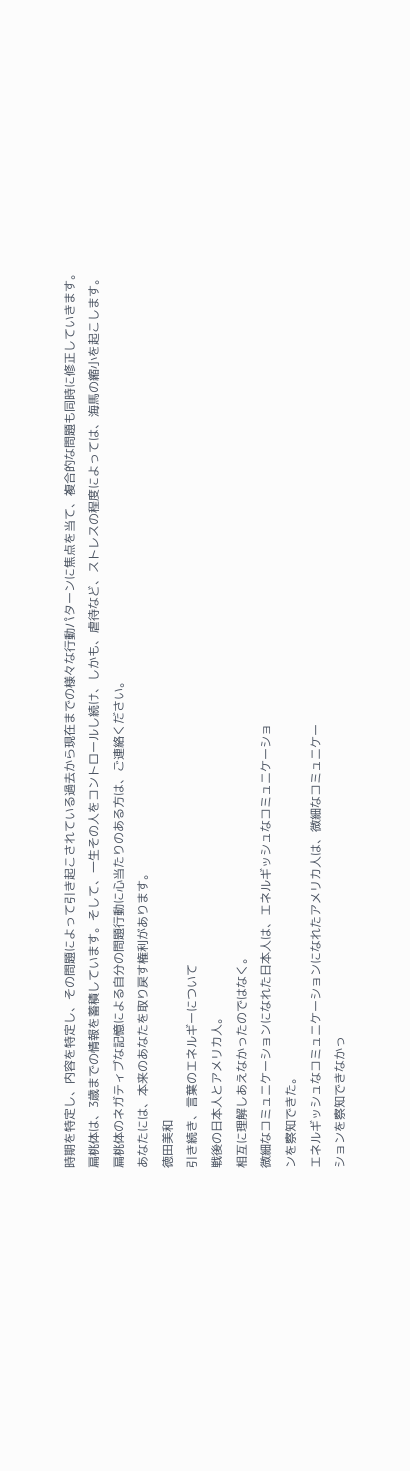時期を特定し、内容を特定し、その問題によって引き起こされている過去から現在までの様々な行動パターンに焦点を当て、複合的な問題も同時に修正していきます。
扁桃体は、3歳までの情報を蓄積しています。そして、一生その人をコントロールし続け、しかも、虐待など、ストレスの程度によっては、海馬の縮小を起こします。
扁桃体のネガティブな記憶による自分の問題行動に心当たりのある方は、ご連絡ください。
あなたには、本来のあなたを取り戻す権利があります。
徳田美和
引き続き、言葉のエネルギーについて
戦後の日本人とアメリカ人。
相互に理解しあえなかったのではなく。
微細なコミュニケーションになれた日本人は、エネルギッシュなコミュニケーショ
ンを察知できた。
エネルギッシュなコミュニケーションになれたアメリカ人は、微細なコミュニケー
ションを察知できなかっ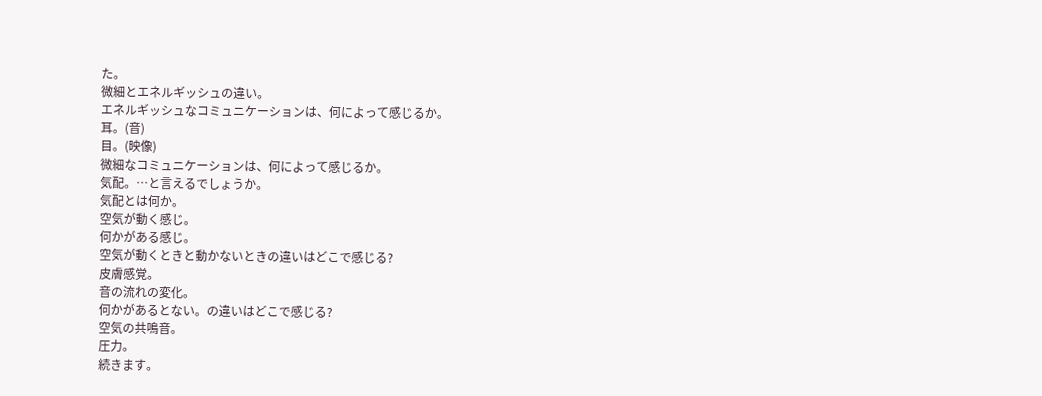た。
微細とエネルギッシュの違い。
エネルギッシュなコミュニケーションは、何によって感じるか。
耳。(音)
目。(映像)
微細なコミュニケーションは、何によって感じるか。
気配。…と言えるでしょうか。
気配とは何か。
空気が動く感じ。
何かがある感じ。
空気が動くときと動かないときの違いはどこで感じる?
皮膚感覚。
音の流れの変化。
何かがあるとない。の違いはどこで感じる?
空気の共鳴音。
圧力。
続きます。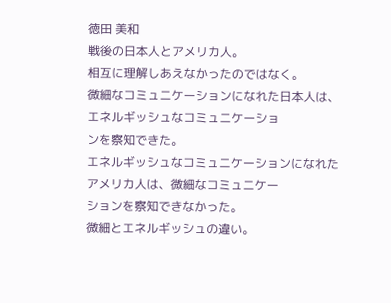徳田 美和
戦後の日本人とアメリカ人。
相互に理解しあえなかったのではなく。
微細なコミュニケーションになれた日本人は、エネルギッシュなコミュニケーショ
ンを察知できた。
エネルギッシュなコミュニケーションになれたアメリカ人は、微細なコミュニケー
ションを察知できなかった。
微細とエネルギッシュの違い。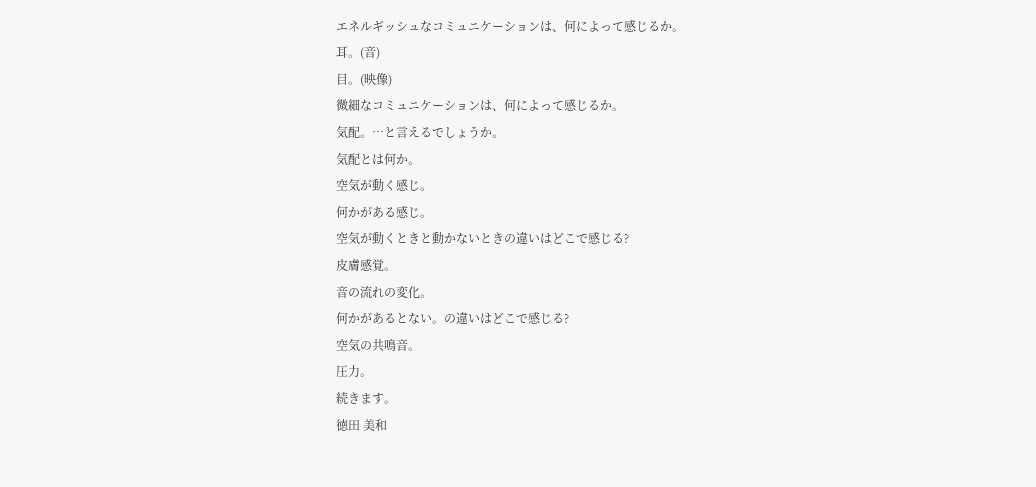エネルギッシュなコミュニケーションは、何によって感じるか。
耳。(音)
目。(映像)
微細なコミュニケーションは、何によって感じるか。
気配。…と言えるでしょうか。
気配とは何か。
空気が動く感じ。
何かがある感じ。
空気が動くときと動かないときの違いはどこで感じる?
皮膚感覚。
音の流れの変化。
何かがあるとない。の違いはどこで感じる?
空気の共鳴音。
圧力。
続きます。
徳田 美和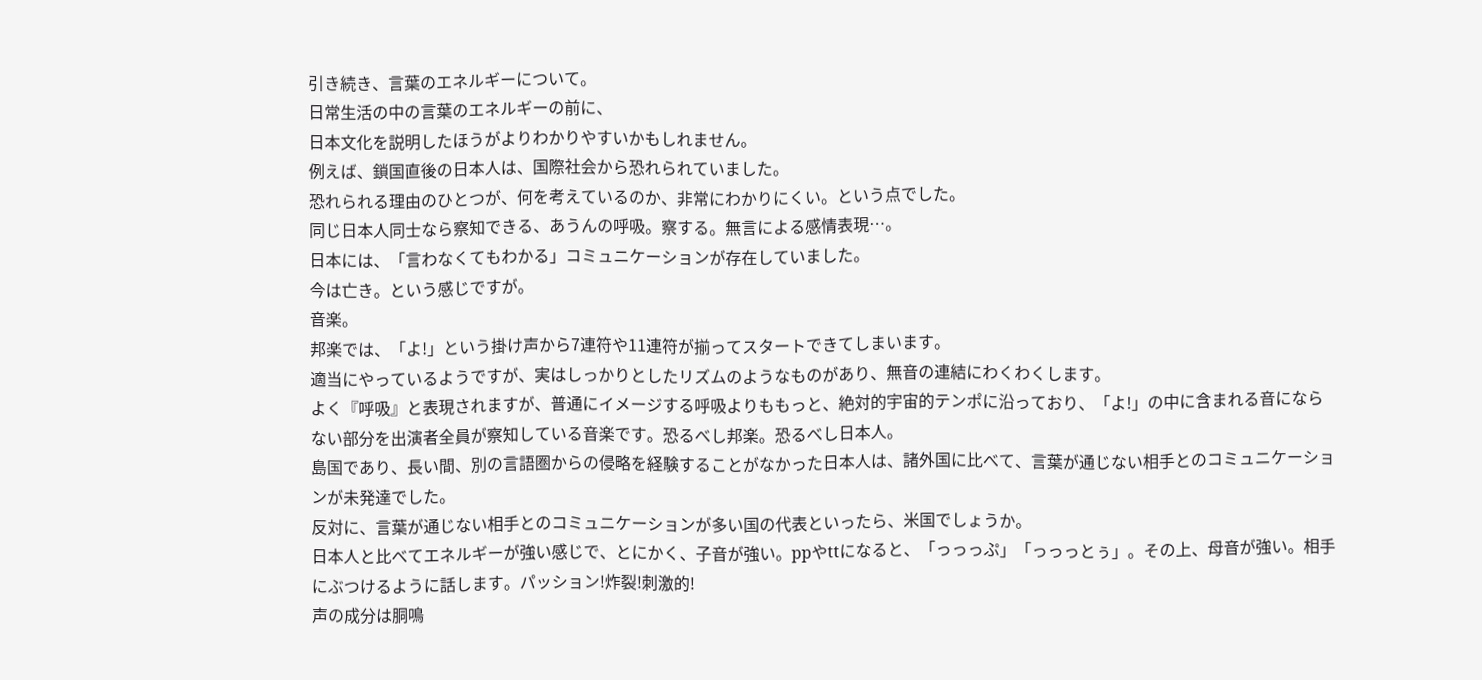引き続き、言葉のエネルギーについて。
日常生活の中の言葉のエネルギーの前に、
日本文化を説明したほうがよりわかりやすいかもしれません。
例えば、鎖国直後の日本人は、国際社会から恐れられていました。
恐れられる理由のひとつが、何を考えているのか、非常にわかりにくい。という点でした。
同じ日本人同士なら察知できる、あうんの呼吸。察する。無言による感情表現…。
日本には、「言わなくてもわかる」コミュニケーションが存在していました。
今は亡き。という感じですが。
音楽。
邦楽では、「よ!」という掛け声から7連符や11連符が揃ってスタートできてしまいます。
適当にやっているようですが、実はしっかりとしたリズムのようなものがあり、無音の連結にわくわくします。
よく『呼吸』と表現されますが、普通にイメージする呼吸よりももっと、絶対的宇宙的テンポに沿っており、「よ!」の中に含まれる音にならない部分を出演者全員が察知している音楽です。恐るべし邦楽。恐るべし日本人。
島国であり、長い間、別の言語圏からの侵略を経験することがなかった日本人は、諸外国に比べて、言葉が通じない相手とのコミュニケーションが未発達でした。
反対に、言葉が通じない相手とのコミュニケーションが多い国の代表といったら、米国でしょうか。
日本人と比べてエネルギーが強い感じで、とにかく、子音が強い。ppやttになると、「っっっぷ」「っっっとぅ」。その上、母音が強い。相手にぶつけるように話します。パッション!炸裂!刺激的!
声の成分は胴鳴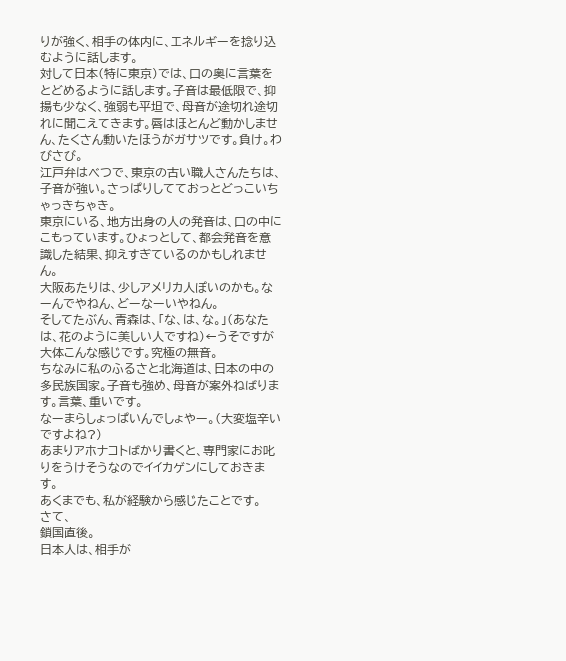りが強く、相手の体内に、エネルギーを捻り込むように話します。
対して日本(特に東京)では、口の奥に言葉をとどめるように話します。子音は最低限で、抑揚も少なく、強弱も平坦で、母音が途切れ途切れに聞こえてきます。唇はほとんど動かしません、たくさん動いたほうがガサツです。負け。わびさび。
江戸弁はべつで、東京の古い職人さんたちは、子音が強い。さっぱりしてておっとどっこいちゃっきちゃき。
東京にいる、地方出身の人の発音は、口の中にこもっています。ひょっとして、都会発音を意識した結果、抑えすぎているのかもしれません。
大阪あたりは、少しアメリカ人ぽいのかも。なーんでやねん、どーなーいやねん。
そしてたぶん、青森は、「な、は、な。」(あなたは、花のように美しい人ですね)←うそですが大体こんな感じです。究極の無音。
ちなみに私のふるさと北海道は、日本の中の多民族国家。子音も強め、母音が案外ねばります。言葉、重いです。
なーまらしょっぱいんでしょやー。(大変塩辛いですよね?)
あまりアホナコトばかり書くと、専門家にお叱りをうけそうなのでイイカゲンにしておきます。
あくまでも、私が経験から感じたことです。
さて、
鎖国直後。
日本人は、相手が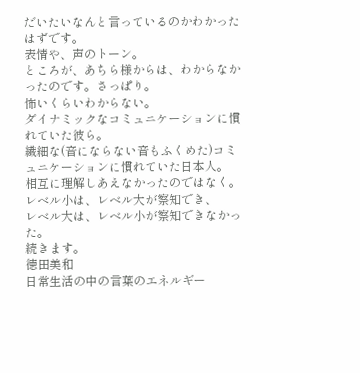だいたいなんと言っているのかわかったはずです。
表情や、声のトーン。
ところが、あちら様からは、わからなかったのです。さっぱり。
怖いくらいわからない。
ダイナミックなコミュニケーションに慣れていた彼ら。
繊細な(音にならない音もふくめた)コミュニケーションに慣れていた日本人。
相互に理解しあえなかったのではなく。
レベル小は、レベル大が察知でき、
レベル大は、レベル小が察知できなかった。
続きます。
徳田美和
日常生活の中の言葉のエネルギー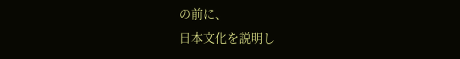の前に、
日本文化を説明し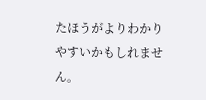たほうがよりわかりやすいかもしれません。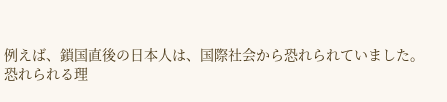例えば、鎖国直後の日本人は、国際社会から恐れられていました。
恐れられる理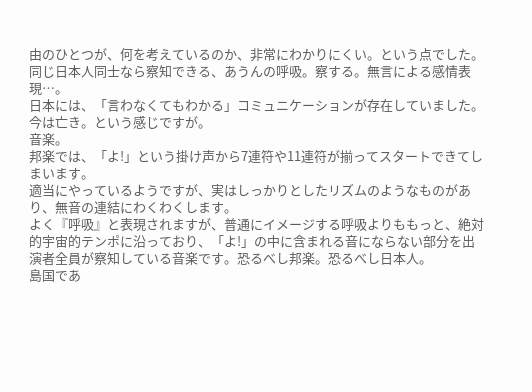由のひとつが、何を考えているのか、非常にわかりにくい。という点でした。
同じ日本人同士なら察知できる、あうんの呼吸。察する。無言による感情表現…。
日本には、「言わなくてもわかる」コミュニケーションが存在していました。
今は亡き。という感じですが。
音楽。
邦楽では、「よ!」という掛け声から7連符や11連符が揃ってスタートできてしまいます。
適当にやっているようですが、実はしっかりとしたリズムのようなものがあり、無音の連結にわくわくします。
よく『呼吸』と表現されますが、普通にイメージする呼吸よりももっと、絶対的宇宙的テンポに沿っており、「よ!」の中に含まれる音にならない部分を出演者全員が察知している音楽です。恐るべし邦楽。恐るべし日本人。
島国であ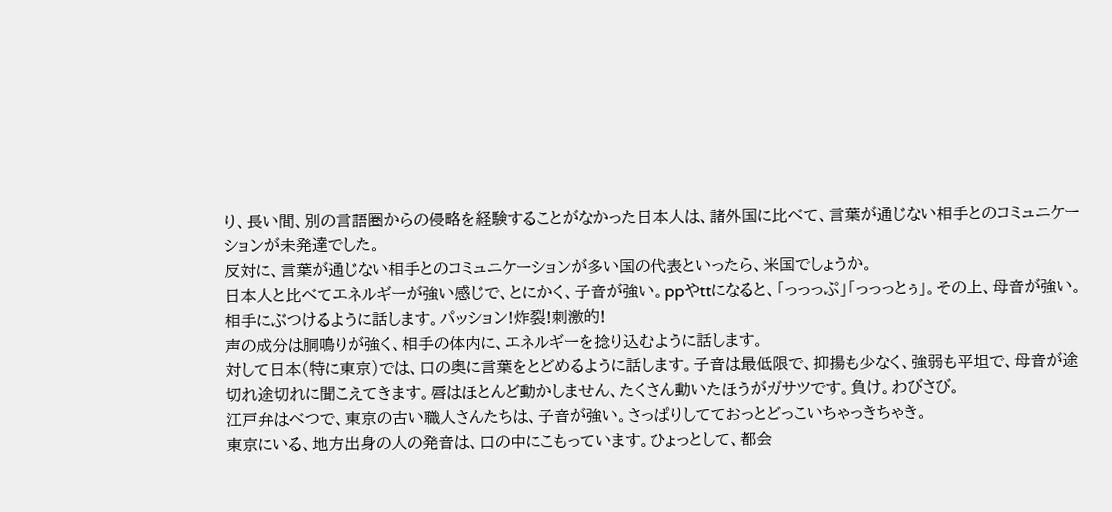り、長い間、別の言語圏からの侵略を経験することがなかった日本人は、諸外国に比べて、言葉が通じない相手とのコミュニケーションが未発達でした。
反対に、言葉が通じない相手とのコミュニケーションが多い国の代表といったら、米国でしょうか。
日本人と比べてエネルギーが強い感じで、とにかく、子音が強い。ppやttになると、「っっっぷ」「っっっとぅ」。その上、母音が強い。相手にぶつけるように話します。パッション!炸裂!刺激的!
声の成分は胴鳴りが強く、相手の体内に、エネルギーを捻り込むように話します。
対して日本(特に東京)では、口の奥に言葉をとどめるように話します。子音は最低限で、抑揚も少なく、強弱も平坦で、母音が途切れ途切れに聞こえてきます。唇はほとんど動かしません、たくさん動いたほうがガサツです。負け。わびさび。
江戸弁はべつで、東京の古い職人さんたちは、子音が強い。さっぱりしてておっとどっこいちゃっきちゃき。
東京にいる、地方出身の人の発音は、口の中にこもっています。ひょっとして、都会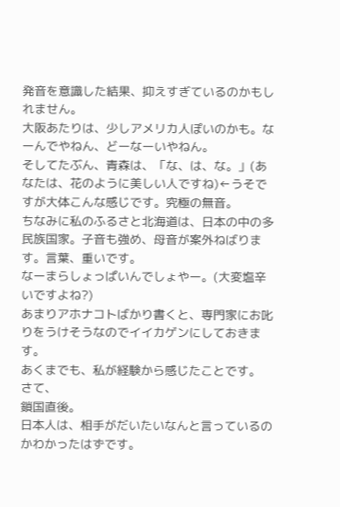発音を意識した結果、抑えすぎているのかもしれません。
大阪あたりは、少しアメリカ人ぽいのかも。なーんでやねん、どーなーいやねん。
そしてたぶん、青森は、「な、は、な。」(あなたは、花のように美しい人ですね)←うそですが大体こんな感じです。究極の無音。
ちなみに私のふるさと北海道は、日本の中の多民族国家。子音も強め、母音が案外ねばります。言葉、重いです。
なーまらしょっぱいんでしょやー。(大変塩辛いですよね?)
あまりアホナコトばかり書くと、専門家にお叱りをうけそうなのでイイカゲンにしておきます。
あくまでも、私が経験から感じたことです。
さて、
鎖国直後。
日本人は、相手がだいたいなんと言っているのかわかったはずです。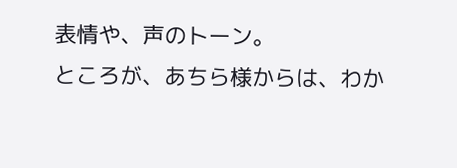表情や、声のトーン。
ところが、あちら様からは、わか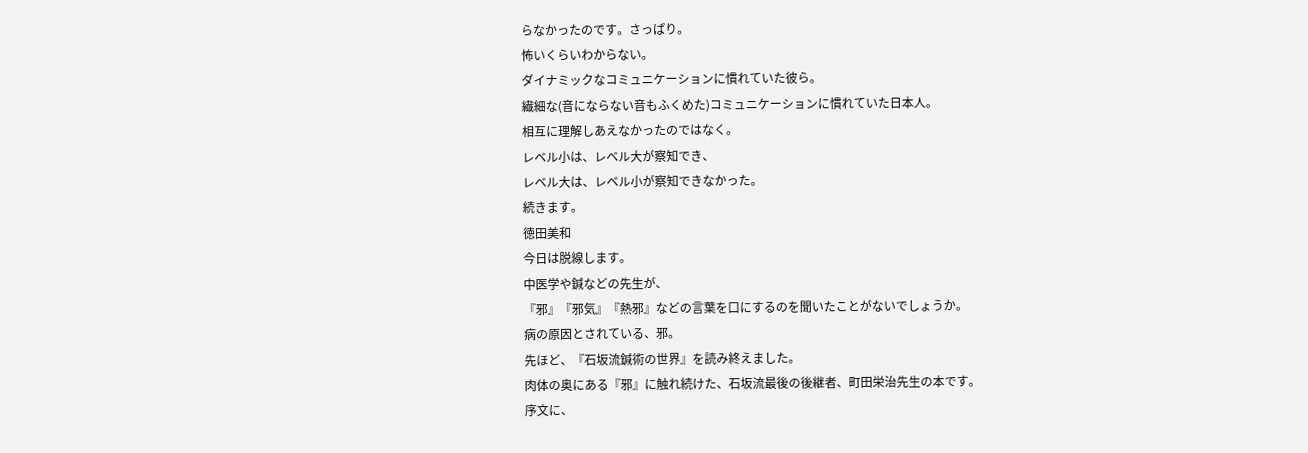らなかったのです。さっぱり。
怖いくらいわからない。
ダイナミックなコミュニケーションに慣れていた彼ら。
繊細な(音にならない音もふくめた)コミュニケーションに慣れていた日本人。
相互に理解しあえなかったのではなく。
レベル小は、レベル大が察知でき、
レベル大は、レベル小が察知できなかった。
続きます。
徳田美和
今日は脱線します。
中医学や鍼などの先生が、
『邪』『邪気』『熱邪』などの言葉を口にするのを聞いたことがないでしょうか。
病の原因とされている、邪。
先ほど、『石坂流鍼術の世界』を読み終えました。
肉体の奥にある『邪』に触れ続けた、石坂流最後の後継者、町田栄治先生の本です。
序文に、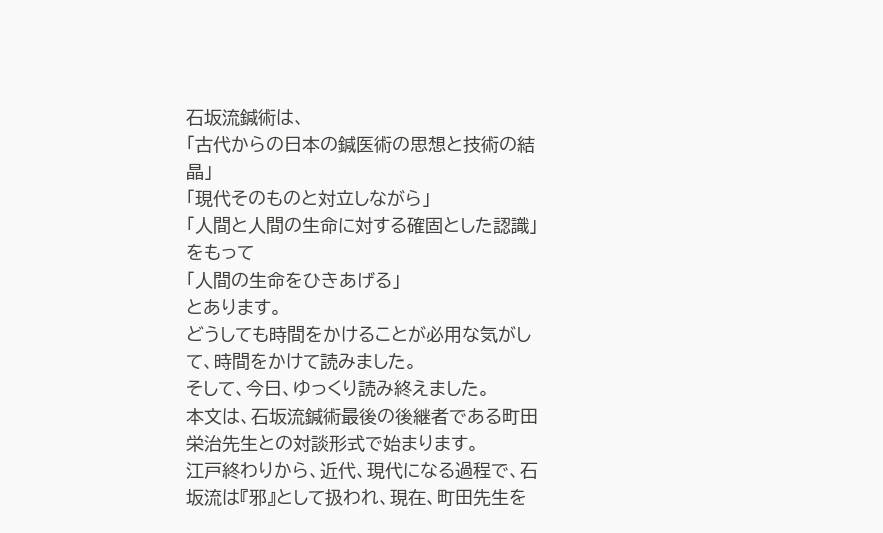石坂流鍼術は、
「古代からの日本の鍼医術の思想と技術の結晶」
「現代そのものと対立しながら」
「人間と人間の生命に対する確固とした認識」をもって
「人間の生命をひきあげる」
とあります。
どうしても時間をかけることが必用な気がして、時間をかけて読みました。
そして、今日、ゆっくり読み終えました。
本文は、石坂流鍼術最後の後継者である町田栄治先生との対談形式で始まります。
江戸終わりから、近代、現代になる過程で、石坂流は『邪』として扱われ、現在、町田先生を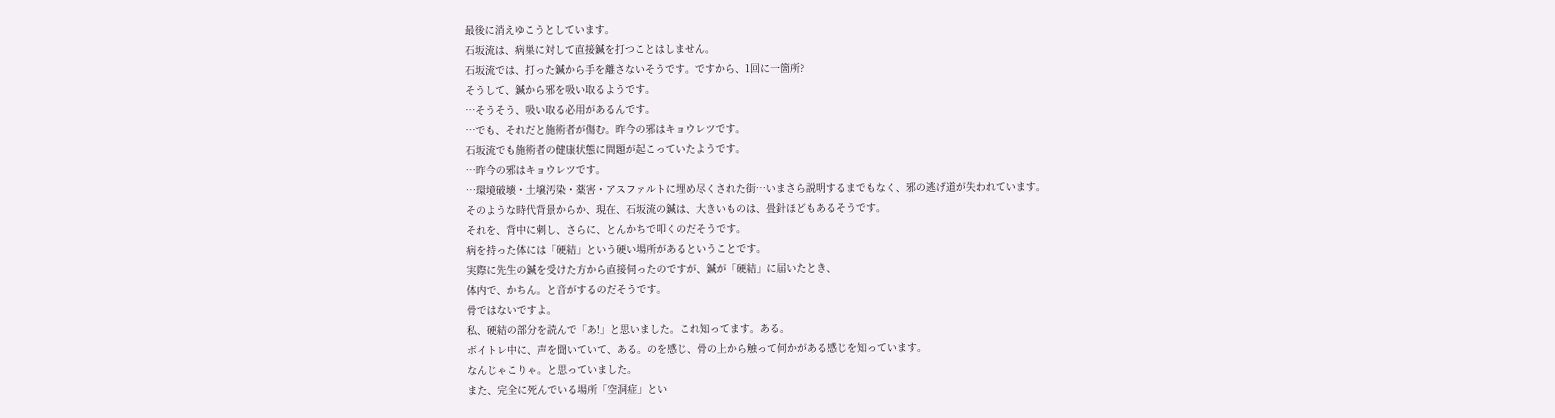最後に消えゆこうとしています。
石坂流は、病巣に対して直接鍼を打つことはしません。
石坂流では、打った鍼から手を離さないそうです。ですから、1回に一箇所?
そうして、鍼から邪を吸い取るようです。
…そうそう、吸い取る必用があるんです。
…でも、それだと施術者が傷む。昨今の邪はキョウレツです。
石坂流でも施術者の健康状態に問題が起こっていたようです。
…昨今の邪はキョウレツです。
…環境破壊・土壌汚染・薬害・アスファルトに埋め尽くされた街…いまさら説明するまでもなく、邪の逃げ道が失われています。
そのような時代背景からか、現在、石坂流の鍼は、大きいものは、畳針ほどもあるそうです。
それを、背中に刺し、さらに、とんかちで叩くのだそうです。
病を持った体には「硬結」という硬い場所があるということです。
実際に先生の鍼を受けた方から直接伺ったのですが、鍼が「硬結」に届いたとき、
体内で、かちん。と音がするのだそうです。
骨ではないですよ。
私、硬結の部分を読んで「あ!」と思いました。これ知ってます。ある。
ボイトレ中に、声を聞いていて、ある。のを感じ、骨の上から触って何かがある感じを知っています。
なんじゃこりゃ。と思っていました。
また、完全に死んでいる場所「空洞症」とい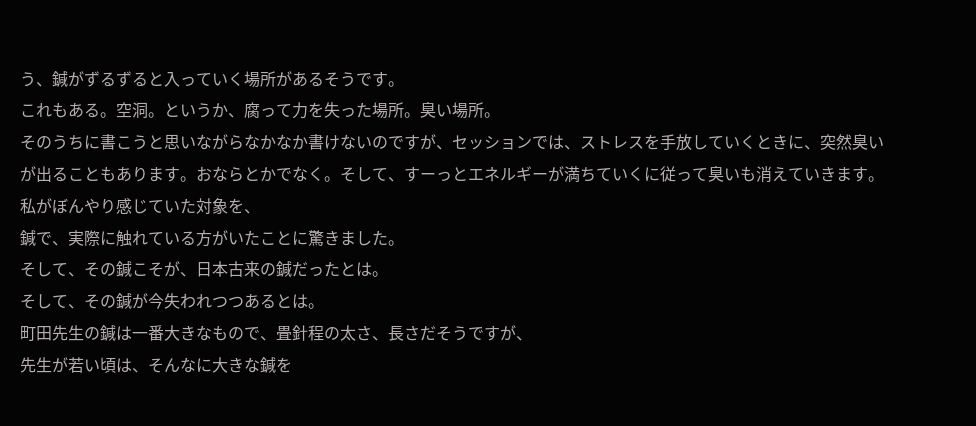う、鍼がずるずると入っていく場所があるそうです。
これもある。空洞。というか、腐って力を失った場所。臭い場所。
そのうちに書こうと思いながらなかなか書けないのですが、セッションでは、ストレスを手放していくときに、突然臭いが出ることもあります。おならとかでなく。そして、すーっとエネルギーが満ちていくに従って臭いも消えていきます。
私がぼんやり感じていた対象を、
鍼で、実際に触れている方がいたことに驚きました。
そして、その鍼こそが、日本古来の鍼だったとは。
そして、その鍼が今失われつつあるとは。
町田先生の鍼は一番大きなもので、畳針程の太さ、長さだそうですが、
先生が若い頃は、そんなに大きな鍼を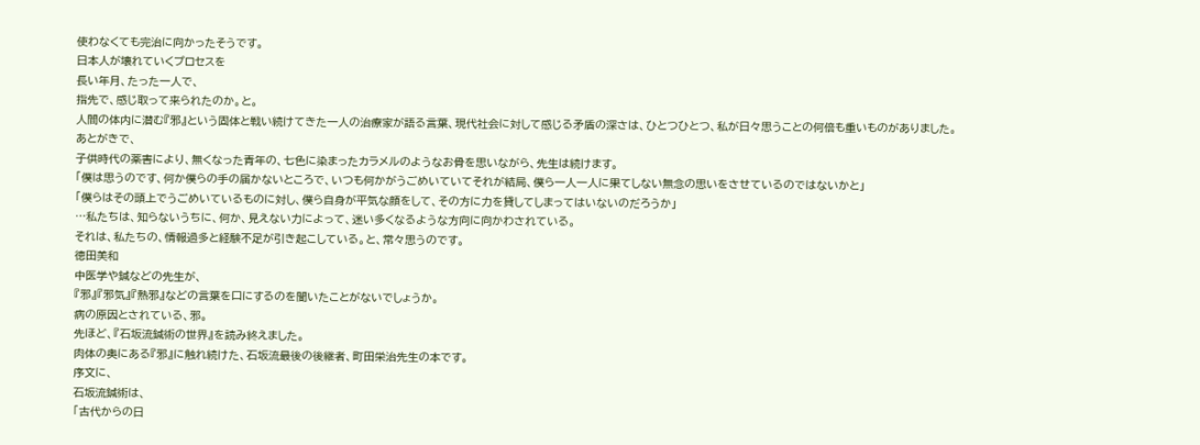使わなくても完治に向かったそうです。
日本人が壊れていくプロセスを
長い年月、たった一人で、
指先で、感じ取って来られたのか。と。
人間の体内に潜む『邪』という固体と戦い続けてきた一人の治療家が語る言葉、現代社会に対して感じる矛盾の深さは、ひとつひとつ、私が日々思うことの何倍も重いものがありました。
あとがきで、
子供時代の薬害により、無くなった青年の、七色に染まったカラメルのようなお骨を思いながら、先生は続けます。
「僕は思うのです、何か僕らの手の届かないところで、いつも何かがうごめいていてそれが結局、僕ら一人一人に果てしない無念の思いをさせているのではないかと」
「僕らはその頭上でうごめいているものに対し、僕ら自身が平気な顔をして、その方に力を貸してしまってはいないのだろうか」
…私たちは、知らないうちに、何か、見えない力によって、迷い多くなるような方向に向かわされている。
それは、私たちの、情報過多と経験不足が引き起こしている。と、常々思うのです。
徳田美和
中医学や鍼などの先生が、
『邪』『邪気』『熱邪』などの言葉を口にするのを聞いたことがないでしょうか。
病の原因とされている、邪。
先ほど、『石坂流鍼術の世界』を読み終えました。
肉体の奥にある『邪』に触れ続けた、石坂流最後の後継者、町田栄治先生の本です。
序文に、
石坂流鍼術は、
「古代からの日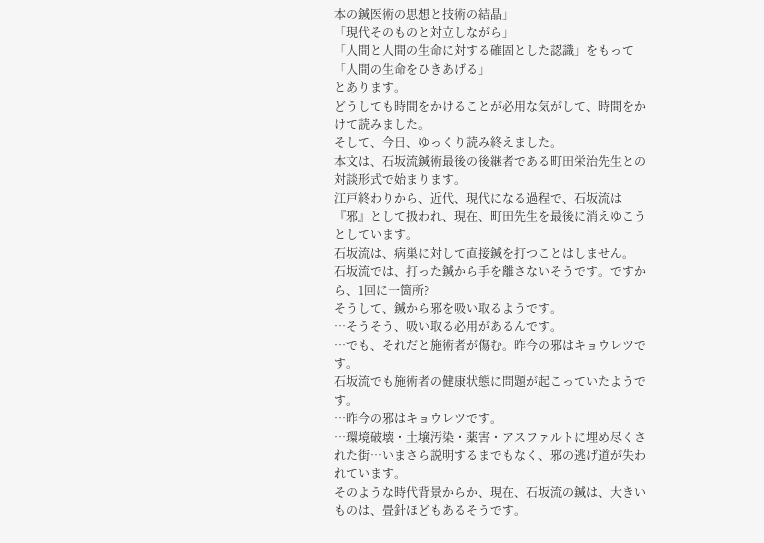本の鍼医術の思想と技術の結晶」
「現代そのものと対立しながら」
「人間と人間の生命に対する確固とした認識」をもって
「人間の生命をひきあげる」
とあります。
どうしても時間をかけることが必用な気がして、時間をかけて読みました。
そして、今日、ゆっくり読み終えました。
本文は、石坂流鍼術最後の後継者である町田栄治先生との対談形式で始まります。
江戸終わりから、近代、現代になる過程で、石坂流は『邪』として扱われ、現在、町田先生を最後に消えゆこうとしています。
石坂流は、病巣に対して直接鍼を打つことはしません。
石坂流では、打った鍼から手を離さないそうです。ですから、1回に一箇所?
そうして、鍼から邪を吸い取るようです。
…そうそう、吸い取る必用があるんです。
…でも、それだと施術者が傷む。昨今の邪はキョウレツです。
石坂流でも施術者の健康状態に問題が起こっていたようです。
…昨今の邪はキョウレツです。
…環境破壊・土壌汚染・薬害・アスファルトに埋め尽くされた街…いまさら説明するまでもなく、邪の逃げ道が失われています。
そのような時代背景からか、現在、石坂流の鍼は、大きいものは、畳針ほどもあるそうです。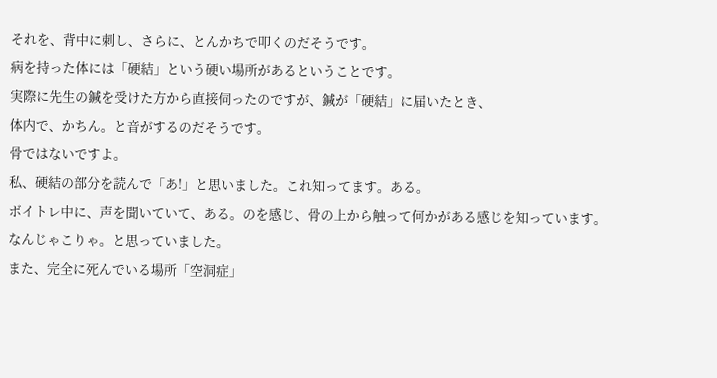それを、背中に刺し、さらに、とんかちで叩くのだそうです。
病を持った体には「硬結」という硬い場所があるということです。
実際に先生の鍼を受けた方から直接伺ったのですが、鍼が「硬結」に届いたとき、
体内で、かちん。と音がするのだそうです。
骨ではないですよ。
私、硬結の部分を読んで「あ!」と思いました。これ知ってます。ある。
ボイトレ中に、声を聞いていて、ある。のを感じ、骨の上から触って何かがある感じを知っています。
なんじゃこりゃ。と思っていました。
また、完全に死んでいる場所「空洞症」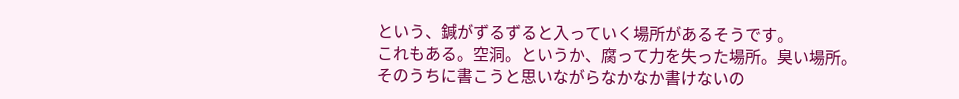という、鍼がずるずると入っていく場所があるそうです。
これもある。空洞。というか、腐って力を失った場所。臭い場所。
そのうちに書こうと思いながらなかなか書けないの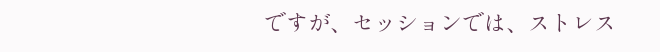ですが、セッションでは、ストレス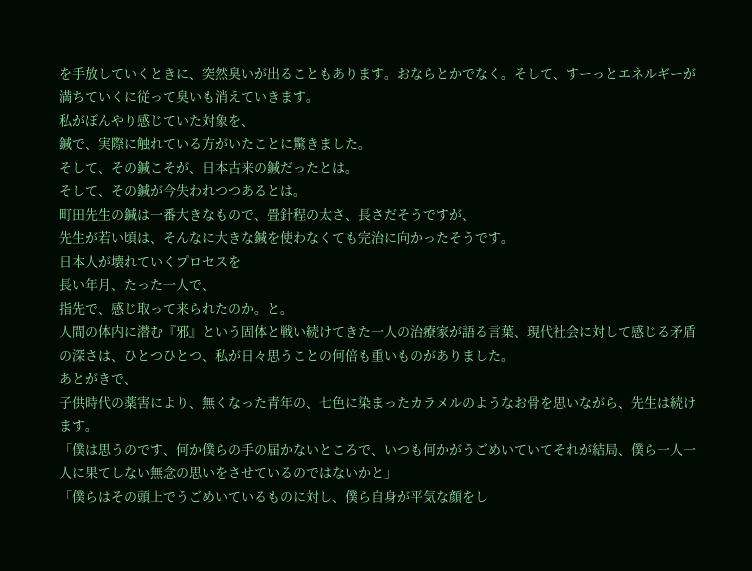を手放していくときに、突然臭いが出ることもあります。おならとかでなく。そして、すーっとエネルギーが満ちていくに従って臭いも消えていきます。
私がぼんやり感じていた対象を、
鍼で、実際に触れている方がいたことに驚きました。
そして、その鍼こそが、日本古来の鍼だったとは。
そして、その鍼が今失われつつあるとは。
町田先生の鍼は一番大きなもので、畳針程の太さ、長さだそうですが、
先生が若い頃は、そんなに大きな鍼を使わなくても完治に向かったそうです。
日本人が壊れていくプロセスを
長い年月、たった一人で、
指先で、感じ取って来られたのか。と。
人間の体内に潜む『邪』という固体と戦い続けてきた一人の治療家が語る言葉、現代社会に対して感じる矛盾の深さは、ひとつひとつ、私が日々思うことの何倍も重いものがありました。
あとがきで、
子供時代の薬害により、無くなった青年の、七色に染まったカラメルのようなお骨を思いながら、先生は続けます。
「僕は思うのです、何か僕らの手の届かないところで、いつも何かがうごめいていてそれが結局、僕ら一人一人に果てしない無念の思いをさせているのではないかと」
「僕らはその頭上でうごめいているものに対し、僕ら自身が平気な顔をし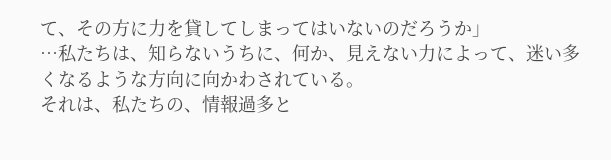て、その方に力を貸してしまってはいないのだろうか」
…私たちは、知らないうちに、何か、見えない力によって、迷い多くなるような方向に向かわされている。
それは、私たちの、情報過多と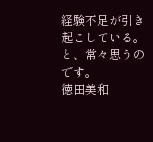経験不足が引き起こしている。と、常々思うのです。
徳田美和